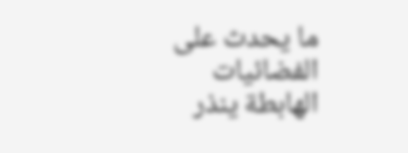ما يحدث على الفضائيات الهابطة ينذر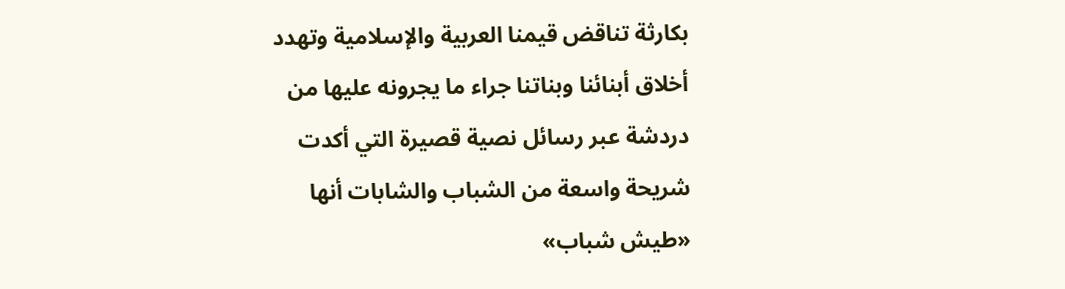بكارثة تناقض قيمنا العربية والإسلامية وتهدد أخلاق أبنائنا وبناتنا جراء ما يجرونه عليها من دردشة عبر رسائل نصية قصيرة التي أكدت شريحة واسعة من الشباب والشابات أنها «طيش شباب»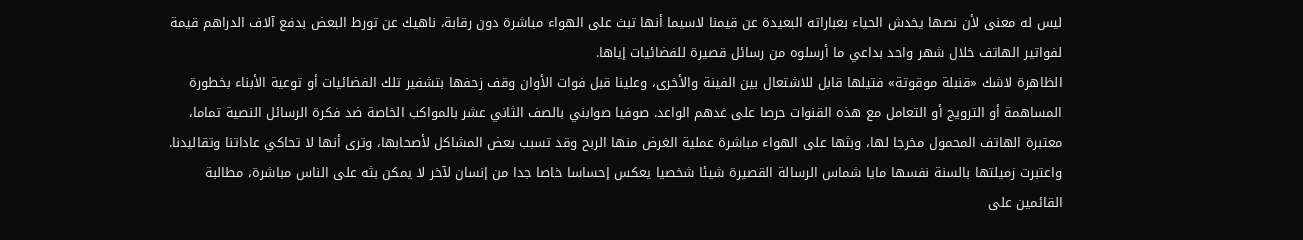ليس له معنى لأن نصها يخدش الحياء بعباراته البعيدة عن قيمنا لاسيما أنها تبث على الهواء مباشرة دون رقابة، ناهيك عن تورط البعض بدفع آلاف الدراهم قيمة لفواتير الهاتف خلال شهر واحد بداعي ما أرسلوه من رسائل قصيرة للفضائيات إياها.
الظاهرة لاشك «قنبلة موقوتة» فتيلها قابل للاشتعال بين الفينة والأخرى، وعلينا قبل فوات الأوان وقف زحفها بتشفير تلك الفضائيات أو توعية الأبناء بخطورة المساهمة أو الترويج أو التعامل مع هذه القنوات حرصا على غدهم الواعد. صوفيا صوابني بالصف الثاني عشر بالمواكب الخاصة ضد فكرة الرسائل النصية تماما، معتبرة الهاتف المحمول مخرجا لها، وبثها على الهواء مباشرة عملية الغرض منها الربح وقد تسبب بعض المشاكل لأصحابها، وترى أنها لا تحاكي عاداتنا وتقاليدنا. واعتبرت زميلتها بالسنة نفسها مايا شماس الرسالة القصيرة شيئا شخصيا يعكس إحساسا خاصا جدا من إنسان لآخر لا يمكن بثه على الناس مباشرة، مطالبة القائمين على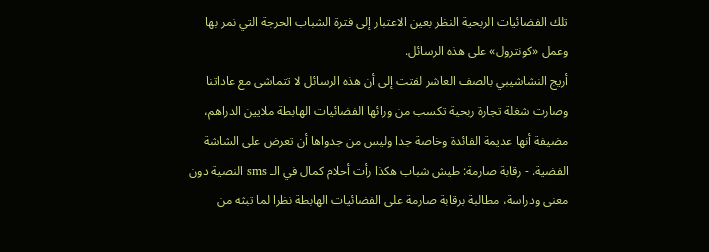تلك الفضائيات الربحية النظر بعين الاعتبار إلى فترة الشباب الحرجة التي نمر بها وعمل «كونترول» على هذه الرسائل.
أريج النشاشيبي بالصف العاشر لفتت إلى أن هذه الرسائل لا تتماشى مع عاداتنا وصارت شغلة تجارة ربحية تكسب من ورائها الفضائيات الهابطة ملايين الدراهم، مضيفة أنها عديمة الفائدة وخاصة جدا وليس من جدواها أن تعرض على الشاشة الفضية. - رقابة صارمة: طيش شباب هكذا رأت أحلام كمال في الـ sms النصية دون معنى ودراسة، مطالبة برقابة صارمة على الفضائيات الهابطة نظرا لما تبثه من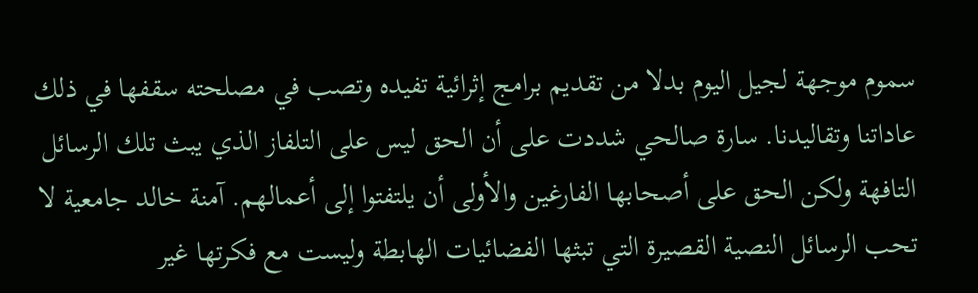سموم موجهة لجيل اليوم بدلا من تقديم برامج إثرائية تفيده وتصب في مصلحته سقفها في ذلك عاداتنا وتقاليدنا. سارة صالحي شددت على أن الحق ليس على التلفاز الذي يبث تلك الرسائل التافهة ولكن الحق على أصحابها الفارغين والأولى أن يلتفتوا إلى أعمالهم. آمنة خالد جامعية لا تحب الرسائل النصية القصيرة التي تبثها الفضائيات الهابطة وليست مع فكرتها غير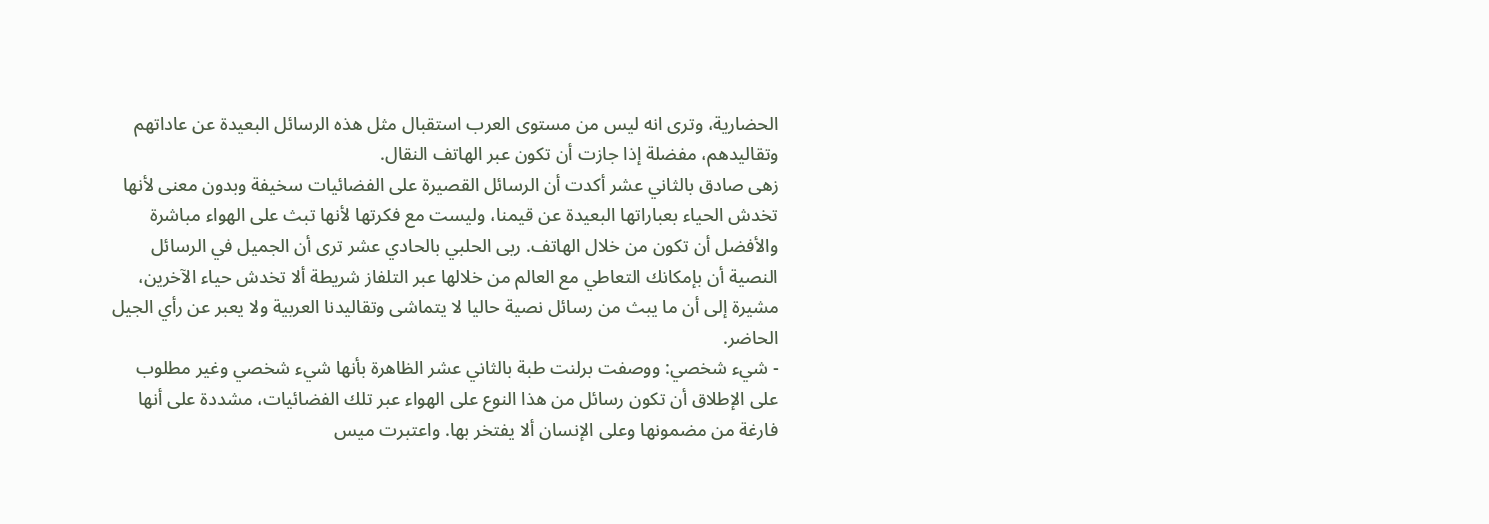الحضارية، وترى انه ليس من مستوى العرب استقبال مثل هذه الرسائل البعيدة عن عاداتهم وتقاليدهم، مفضلة إذا جازت أن تكون عبر الهاتف النقال.
زهى صادق بالثاني عشر أكدت أن الرسائل القصيرة على الفضائيات سخيفة وبدون معنى لأنها تخدش الحياء بعباراتها البعيدة عن قيمنا، وليست مع فكرتها لأنها تبث على الهواء مباشرة والأفضل أن تكون من خلال الهاتف. ربى الحلبي بالحادي عشر ترى أن الجميل في الرسائل النصية أن بإمكانك التعاطي مع العالم من خلالها عبر التلفاز شريطة ألا تخدش حياء الآخرين، مشيرة إلى أن ما يبث من رسائل نصية حاليا لا يتماشى وتقاليدنا العربية ولا يعبر عن رأي الجيل الحاضر.
- شيء شخصي: ووصفت برلنت طبة بالثاني عشر الظاهرة بأنها شيء شخصي وغير مطلوب على الإطلاق أن تكون رسائل من هذا النوع على الهواء عبر تلك الفضائيات، مشددة على أنها فارغة من مضمونها وعلى الإنسان ألا يفتخر بها. واعتبرت ميس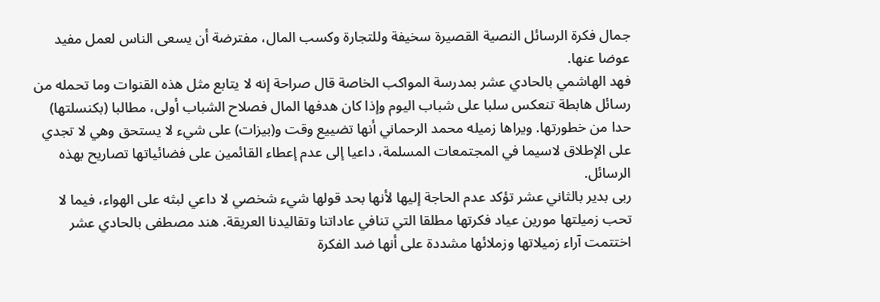جمال فكرة الرسائل النصية القصيرة سخيفة وللتجارة وكسب المال، مفترضة أن يسعى الناس لعمل مفيد عوضا عنها.
فهد الهاشمي بالحادي عشر بمدرسة المواكب الخاصة قال صراحة إنه لا يتابع مثل هذه القنوات وما تحمله من رسائل هابطة تنعكس سلبا على شباب اليوم وإذا كان هدفها المال فصلاح الشباب أولى، مطالبا (بكنسلتها) حدا من خطورتها. ويراها زميله محمد الرحماني أنها تضييع وقت و(بيزات) على شيء لا يستحق وهي لا تجدي على الإطلاق لاسيما في المجتمعات المسلمة، داعيا إلى عدم إعطاء القائمين على فضائياتها تصاريح بهذه الرسائل.
ربى بدير بالثاني عشر تؤكد عدم الحاجة إليها لأنها بحد قولها شيء شخصي لا داعي لبثه على الهواء، فيما لا تحب زميلتها مورين عياد فكرتها مطلقا التي تنافي عاداتنا وتقاليدنا العريقة. هند مصطفى بالحادي عشر اختتمت آراء زميلاتها وزملائها مشددة على أنها ضد الفكرة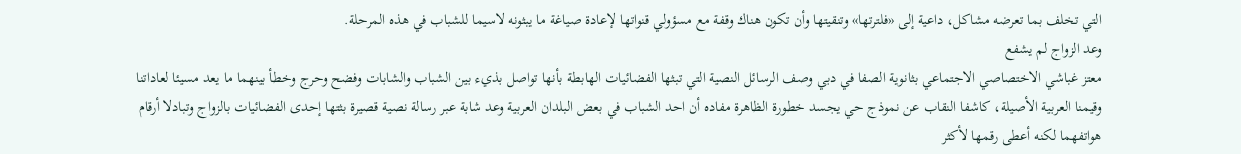التي تخلف بما تعرضه مشاكل، داعية إلى «فلترتها» وتنقيتها وأن تكون هناك وقفة مع مسؤولي قنواتها لإعادة صياغة ما يبثونه لاسيما للشباب في هذه المرحلة.
وعد الزواج لم يشفع
معتز غباشي الاختصاصي الاجتماعي بثانوية الصفا في دبي وصف الرسائل النصية التي تبثها الفضائيات الهابطة بأنها تواصل بذيء بين الشباب والشابات وفضح وحرج وخطأ بينهما ما يعد مسيئا لعاداتنا وقيمنا العربية الأصيلة، كاشفا النقاب عن نموذج حي يجسد خطورة الظاهرة مفاده أن احد الشباب في بعض البلدان العربية وعد شابة عبر رسالة نصية قصيرة بثتها إحدى الفضائيات بالزواج وتبادلا أرقام هواتفهما لكنه أعطى رقمها لأكثر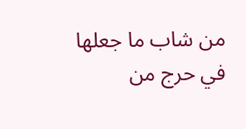من شاب ما جعلها في حرج من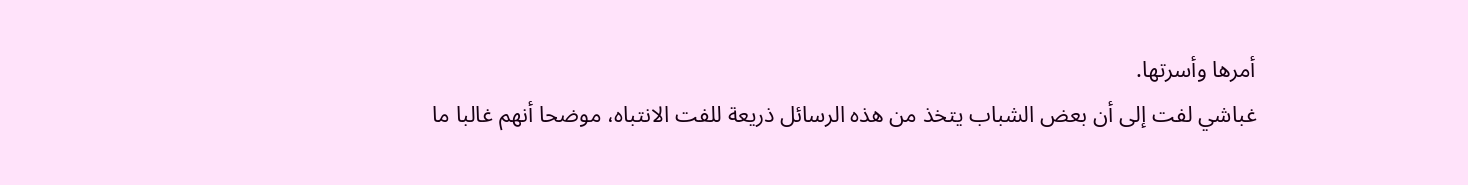أمرها وأسرتها.
غباشي لفت إلى أن بعض الشباب يتخذ من هذه الرسائل ذريعة للفت الانتباه، موضحا أنهم غالبا ما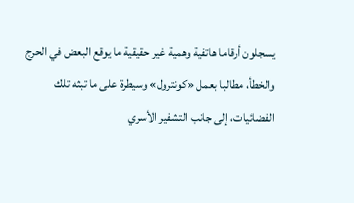يسجلون أرقاما هاتفية وهمية غير حقيقية ما يوقع البعض في الحرج والخطأ، مطالبا بعمل «كونترول» وسيطرة على ما تبثه تلك الفضائيات، إلى جانب التشفير الأسري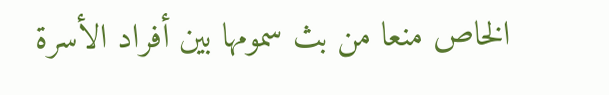الخاص منعا من بث سمومها بين أفراد الأسرة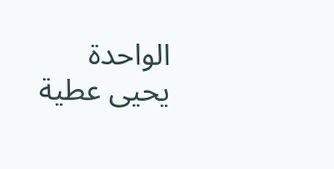الواحدة
يحيى عطية